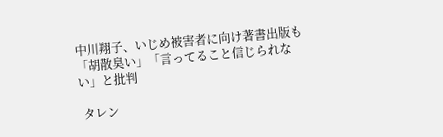中川翔子、いじめ被害者に向け著書出版も「胡散臭い」「言ってること信じられない」と批判

 タレン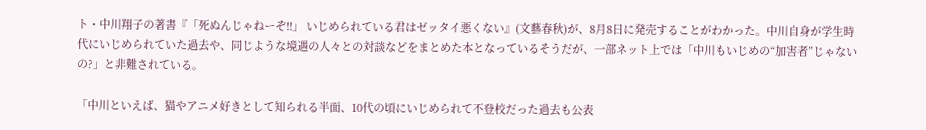ト・中川翔子の著書『「死ぬんじゃねーぞ!!」 いじめられている君はゼッタイ悪くない』(文藝春秋)が、8月8日に発売することがわかった。中川自身が学生時代にいじめられていた過去や、同じような境遇の人々との対談などをまとめた本となっているそうだが、一部ネット上では「中川もいじめの“加害者”じゃないの?」と非難されている。

「中川といえば、猫やアニメ好きとして知られる半面、10代の頃にいじめられて不登校だった過去も公表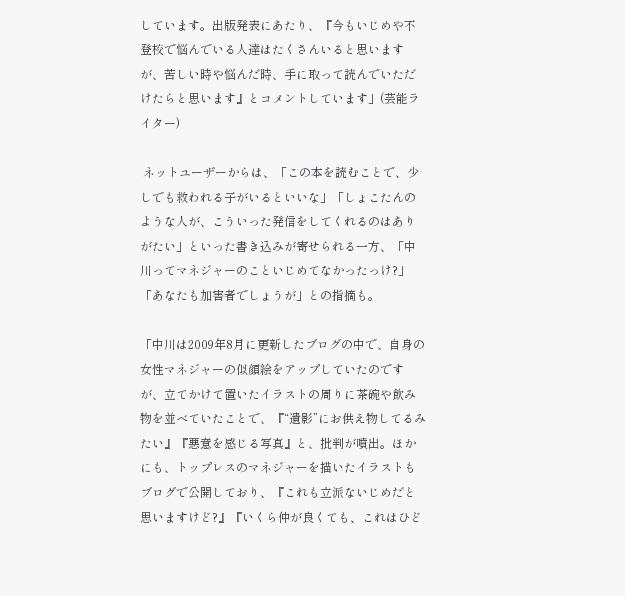しています。出版発表にあたり、『今もいじめや不登校で悩んでいる人達はたくさんいると思いますが、苦しい時や悩んだ時、手に取って読んでいただけたらと思います』とコメントしています」(芸能ライター)

 ネットユーザーからは、「この本を読むことで、少しでも救われる子がいるといいな」「しょこたんのような人が、こういった発信をしてくれるのはありがたい」といった書き込みが寄せられる一方、「中川ってマネジャーのこといじめてなかったっけ?」「あなたも加害者でしょうが」との指摘も。

「中川は2009年8月に更新したブログの中で、自身の女性マネジャーの似顔絵をアップしていたのですが、立てかけて置いたイラストの周りに茶碗や飲み物を並べていたことで、『“遺影”にお供え物してるみたい』『悪意を感じる写真』と、批判が噴出。ほかにも、トップレスのマネジャーを描いたイラストもブログで公開しており、『これも立派ないじめだと思いますけど?』『いくら仲が良くても、これはひど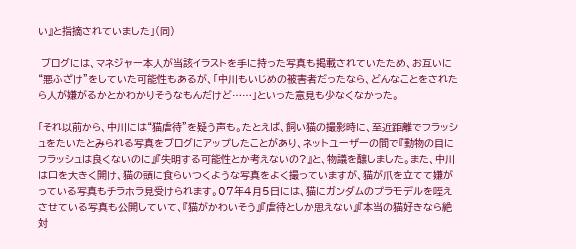い』と指摘されていました」(同)

 ブログには、マネジャー本人が当該イラストを手に持った写真も掲載されていたため、お互いに“悪ふざけ”をしていた可能性もあるが、「中川もいじめの被害者だったなら、どんなことをされたら人が嫌がるかとかわかりそうなもんだけど……」といった意見も少なくなかった。

「それ以前から、中川には“猫虐待”を疑う声も。たとえば、飼い猫の撮影時に、至近距離でフラッシュをたいたとみられる写真をブログにアップしたことがあり、ネットユーザーの間で『動物の目にフラッシュは良くないのに』『失明する可能性とか考えないの?』と、物議を醸しました。また、中川は口を大きく開け、猫の頭に食らいつくような写真をよく撮っていますが、猫が爪を立てて嫌がっている写真もチラホラ見受けられます。07年4月5日には、猫にガンダムのプラモデルを咥えさせている写真も公開していて、『猫がかわいそう』『虐待としか思えない』『本当の猫好きなら絶対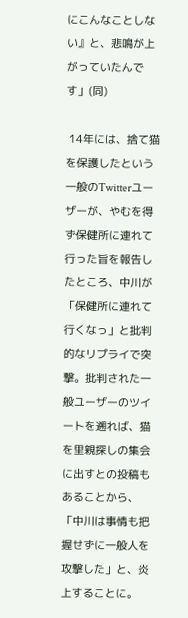にこんなことしない』と、悲鳴が上がっていたんです」(同)

 14年には、捨て猫を保護したという一般のTwitterユーザーが、やむを得ず保健所に連れて行った旨を報告したところ、中川が「保健所に連れて行くなっ」と批判的なリプライで突撃。批判された一般ユーザーのツイートを遡れば、猫を里親探しの集会に出すとの投稿もあることから、「中川は事情も把握せずに一般人を攻撃した」と、炎上することに。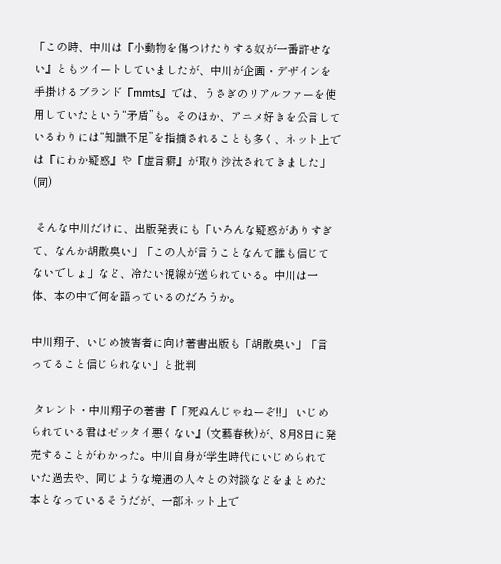「この時、中川は『小動物を傷つけたりする奴が一番許せない』ともツイートしていましたが、中川が企画・デザインを手掛けるブランド『mmts』では、うさぎのリアルファーを使用していたという“矛盾”も。そのほか、アニメ好きを公言しているわりには“知識不足”を指摘されることも多く、ネット上では『にわか疑惑』や『虚言癖』が取り沙汰されてきました」(同)

 そんな中川だけに、出版発表にも「いろんな疑惑がありすぎて、なんか胡散臭い」「この人が言うことなんて誰も信じてないでしょ」など、冷たい視線が送られている。中川は一体、本の中で何を語っているのだろうか。

中川翔子、いじめ被害者に向け著書出版も「胡散臭い」「言ってること信じられない」と批判

 タレント・中川翔子の著書『「死ぬんじゃねーぞ!!」 いじめられている君はゼッタイ悪くない』(文藝春秋)が、8月8日に発売することがわかった。中川自身が学生時代にいじめられていた過去や、同じような境遇の人々との対談などをまとめた本となっているそうだが、一部ネット上で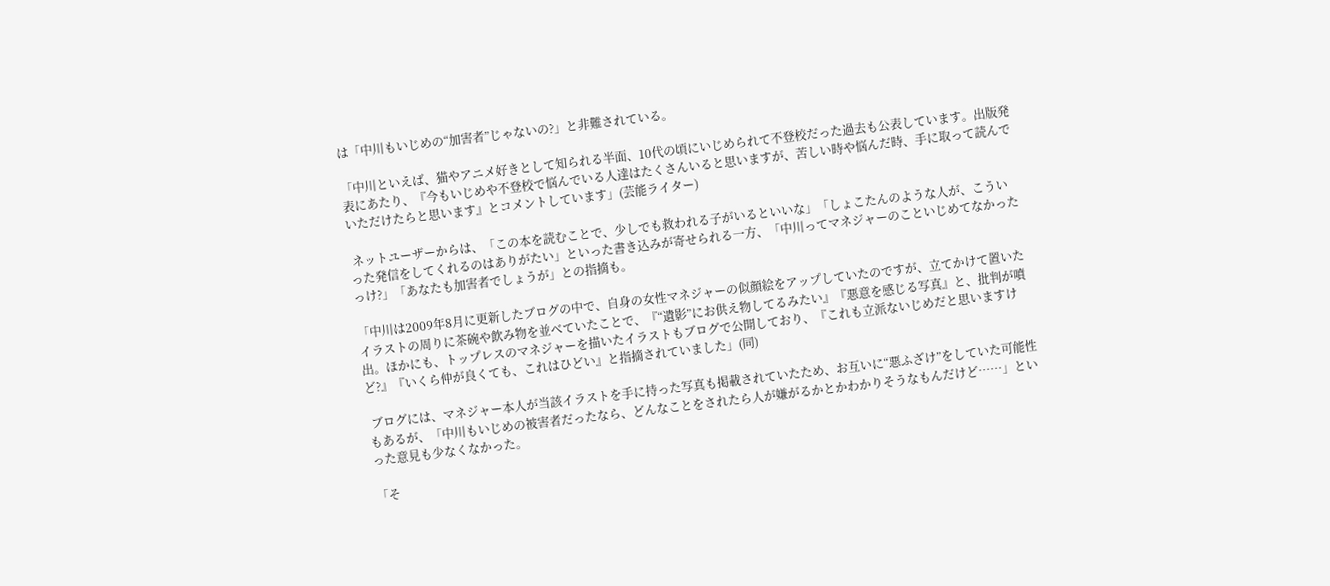は「中川もいじめの“加害者”じゃないの?」と非難されている。

「中川といえば、猫やアニメ好きとして知られる半面、10代の頃にいじめられて不登校だった過去も公表しています。出版発表にあたり、『今もいじめや不登校で悩んでいる人達はたくさんいると思いますが、苦しい時や悩んだ時、手に取って読んでいただけたらと思います』とコメントしています」(芸能ライター)

 ネットユーザーからは、「この本を読むことで、少しでも救われる子がいるといいな」「しょこたんのような人が、こういった発信をしてくれるのはありがたい」といった書き込みが寄せられる一方、「中川ってマネジャーのこといじめてなかったっけ?」「あなたも加害者でしょうが」との指摘も。

「中川は2009年8月に更新したブログの中で、自身の女性マネジャーの似顔絵をアップしていたのですが、立てかけて置いたイラストの周りに茶碗や飲み物を並べていたことで、『“遺影”にお供え物してるみたい』『悪意を感じる写真』と、批判が噴出。ほかにも、トップレスのマネジャーを描いたイラストもブログで公開しており、『これも立派ないじめだと思いますけど?』『いくら仲が良くても、これはひどい』と指摘されていました」(同)

 ブログには、マネジャー本人が当該イラストを手に持った写真も掲載されていたため、お互いに“悪ふざけ”をしていた可能性もあるが、「中川もいじめの被害者だったなら、どんなことをされたら人が嫌がるかとかわかりそうなもんだけど……」といった意見も少なくなかった。

「そ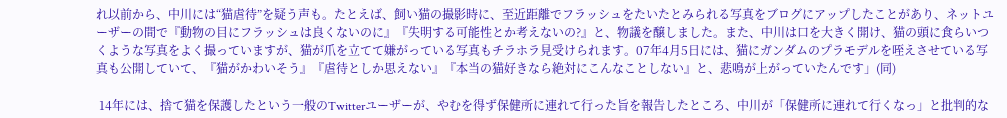れ以前から、中川には“猫虐待”を疑う声も。たとえば、飼い猫の撮影時に、至近距離でフラッシュをたいたとみられる写真をブログにアップしたことがあり、ネットユーザーの間で『動物の目にフラッシュは良くないのに』『失明する可能性とか考えないの?』と、物議を醸しました。また、中川は口を大きく開け、猫の頭に食らいつくような写真をよく撮っていますが、猫が爪を立てて嫌がっている写真もチラホラ見受けられます。07年4月5日には、猫にガンダムのプラモデルを咥えさせている写真も公開していて、『猫がかわいそう』『虐待としか思えない』『本当の猫好きなら絶対にこんなことしない』と、悲鳴が上がっていたんです」(同)

 14年には、捨て猫を保護したという一般のTwitterユーザーが、やむを得ず保健所に連れて行った旨を報告したところ、中川が「保健所に連れて行くなっ」と批判的な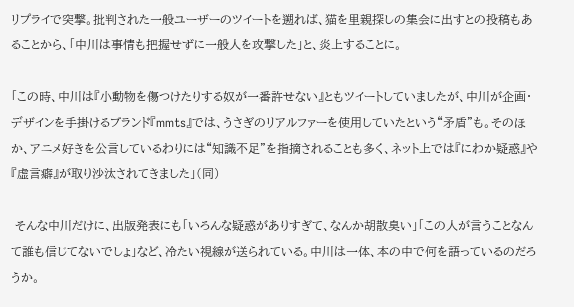リプライで突撃。批判された一般ユーザーのツイートを遡れば、猫を里親探しの集会に出すとの投稿もあることから、「中川は事情も把握せずに一般人を攻撃した」と、炎上することに。

「この時、中川は『小動物を傷つけたりする奴が一番許せない』ともツイートしていましたが、中川が企画・デザインを手掛けるブランド『mmts』では、うさぎのリアルファーを使用していたという“矛盾”も。そのほか、アニメ好きを公言しているわりには“知識不足”を指摘されることも多く、ネット上では『にわか疑惑』や『虚言癖』が取り沙汰されてきました」(同)

 そんな中川だけに、出版発表にも「いろんな疑惑がありすぎて、なんか胡散臭い」「この人が言うことなんて誰も信じてないでしょ」など、冷たい視線が送られている。中川は一体、本の中で何を語っているのだろうか。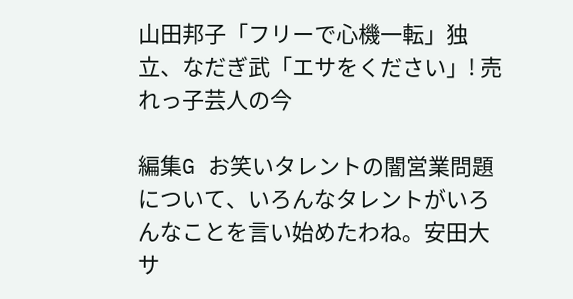山田邦子「フリーで心機一転」独立、なだぎ武「エサをください」! 売れっ子芸人の今

編集G お笑いタレントの闇営業問題について、いろんなタレントがいろんなことを言い始めたわね。安田大サ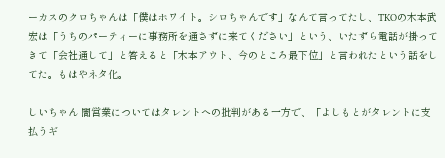ーカスのクロちゃんは「僕はホワイト。シロちゃんです」なんて言ってたし、TKOの木本武宏は「うちのパーティーに事務所を通さずに来てください」という、いたずら電話が掛ってきて「会社通して」と答えると「木本アウト、今のところ最下位」と言われたという話をしてた。もはやネタ化。

しいちゃん 闇営業についてはタレントへの批判がある一方で、「よしもとがタレントに支払うギ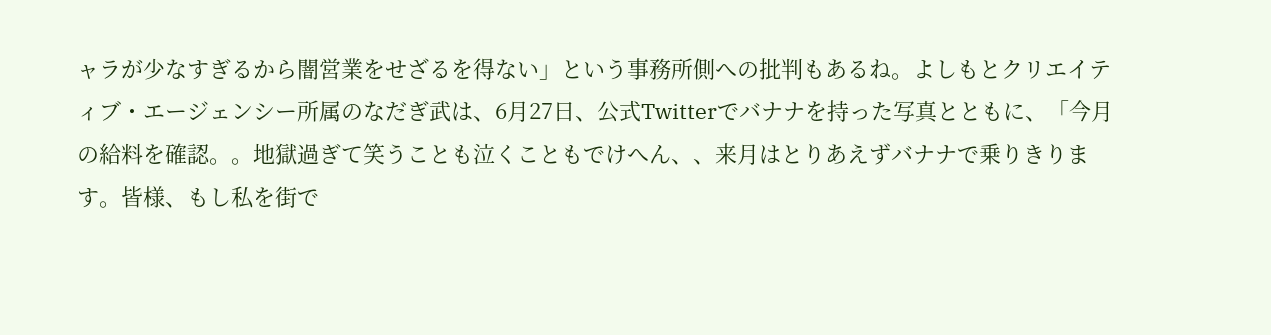ャラが少なすぎるから闇営業をせざるを得ない」という事務所側への批判もあるね。よしもとクリエイティブ・エージェンシー所属のなだぎ武は、6月27日、公式Twitterでバナナを持った写真とともに、「今月の給料を確認。。地獄過ぎて笑うことも泣くこともでけへん、、来月はとりあえずバナナで乗りきります。皆様、もし私を街で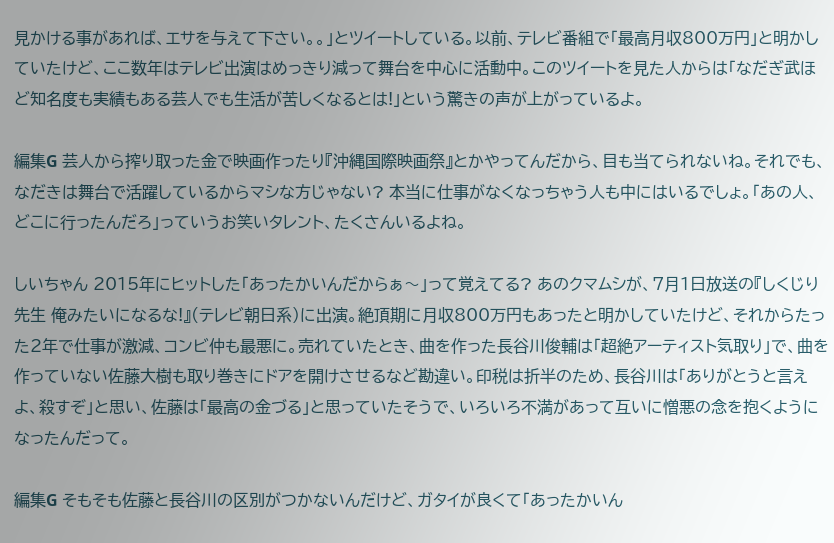見かける事があれば、エサを与えて下さい。。」とツイートしている。以前、テレビ番組で「最高月収800万円」と明かしていたけど、ここ数年はテレビ出演はめっきり減って舞台を中心に活動中。このツイートを見た人からは「なだぎ武ほど知名度も実績もある芸人でも生活が苦しくなるとは!」という驚きの声が上がっているよ。

編集G 芸人から搾り取った金で映画作ったり『沖縄国際映画祭』とかやってんだから、目も当てられないね。それでも、なだきは舞台で活躍しているからマシな方じゃない? 本当に仕事がなくなっちゃう人も中にはいるでしょ。「あの人、どこに行ったんだろ」っていうお笑いタレント、たくさんいるよね。

しいちゃん 2015年にヒットした「あったかいんだからぁ〜」って覚えてる? あのクマムシが、7月1日放送の『しくじり先生 俺みたいになるな!』(テレビ朝日系)に出演。絶頂期に月収800万円もあったと明かしていたけど、それからたった2年で仕事が激減、コンビ仲も最悪に。売れていたとき、曲を作った長谷川俊輔は「超絶アーティスト気取り」で、曲を作っていない佐藤大樹も取り巻きにドアを開けさせるなど勘違い。印税は折半のため、長谷川は「ありがとうと言えよ、殺すぞ」と思い、佐藤は「最高の金づる」と思っていたそうで、いろいろ不満があって互いに憎悪の念を抱くようになったんだって。

編集G そもそも佐藤と長谷川の区別がつかないんだけど、ガタイが良くて「あったかいん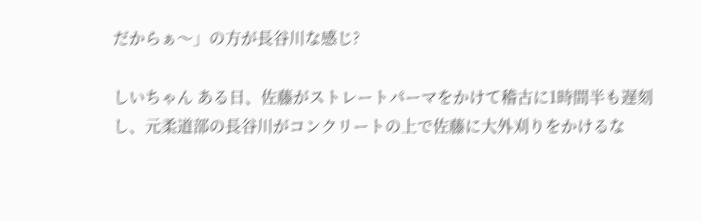だからぁ〜」の方が長谷川な感じ?

しいちゃん ある日、佐藤がストレートパーマをかけて稽古に1時間半も遅刻し、元柔道部の長谷川がコンクリートの上で佐藤に大外刈りをかけるな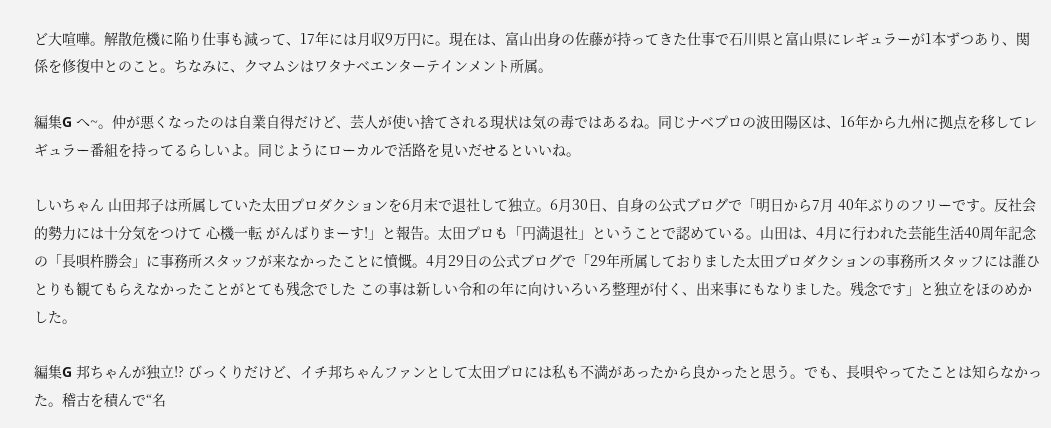ど大喧嘩。解散危機に陥り仕事も減って、17年には月収9万円に。現在は、富山出身の佐藤が持ってきた仕事で石川県と富山県にレギュラーが1本ずつあり、関係を修復中とのこと。ちなみに、クマムシはワタナベエンターテインメント所属。

編集G へ~。仲が悪くなったのは自業自得だけど、芸人が使い捨てされる現状は気の毒ではあるね。同じナベプロの波田陽区は、16年から九州に拠点を移してレギュラー番組を持ってるらしいよ。同じようにローカルで活路を見いだせるといいね。

しいちゃん 山田邦子は所属していた太田プロダクションを6月末で退社して独立。6月30日、自身の公式ブログで「明日から7月 40年ぶりのフリーです。反社会的勢力には十分気をつけて 心機一転 がんばりまーす!」と報告。太田プロも「円満退社」ということで認めている。山田は、4月に行われた芸能生活40周年記念の「長唄杵勝会」に事務所スタッフが来なかったことに憤慨。4月29日の公式ブログで「29年所属しておりました太田プロダクションの事務所スタッフには誰ひとりも観てもらえなかったことがとても残念でした この事は新しい令和の年に向けいろいろ整理が付く、出来事にもなりました。残念です」と独立をほのめかした。

編集G 邦ちゃんが独立!? びっくりだけど、イチ邦ちゃんファンとして太田プロには私も不満があったから良かったと思う。でも、長唄やってたことは知らなかった。稽古を積んで“名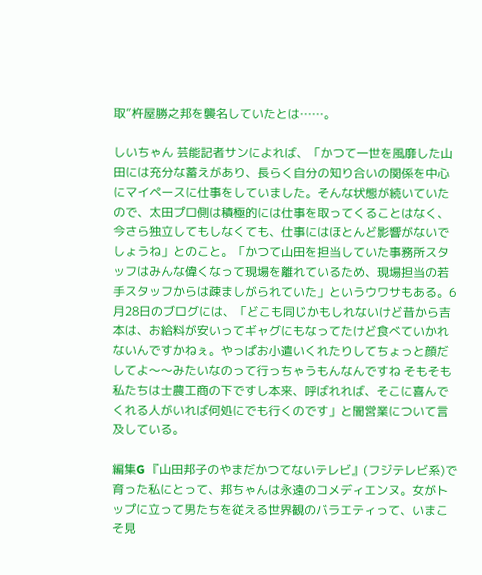取”杵屋勝之邦を襲名していたとは……。

しいちゃん 芸能記者サンによれば、「かつて一世を風靡した山田には充分な蓄えがあり、長らく自分の知り合いの関係を中心にマイペースに仕事をしていました。そんな状態が続いていたので、太田プロ側は積極的には仕事を取ってくることはなく、今さら独立してもしなくても、仕事にはほとんど影響がないでしょうね」とのこと。「かつて山田を担当していた事務所スタッフはみんな偉くなって現場を離れているため、現場担当の若手スタッフからは疎ましがられていた」というウワサもある。6月28日のブログには、「どこも同じかもしれないけど昔から吉本は、お給料が安いってギャグにもなってたけど食べていかれないんですかねぇ。やっぱお小遣いくれたりしてちょっと顔だしてよ〜〜みたいなのって行っちゃうもんなんですね そもそも私たちは士農工商の下ですし本来、呼ばれれば、そこに喜んでくれる人がいれば何処にでも行くのです」と闇営業について言及している。

編集G 『山田邦子のやまだかつてないテレビ』(フジテレビ系)で育った私にとって、邦ちゃんは永遠のコメディエンヌ。女がトップに立って男たちを従える世界観のバラエティって、いまこそ見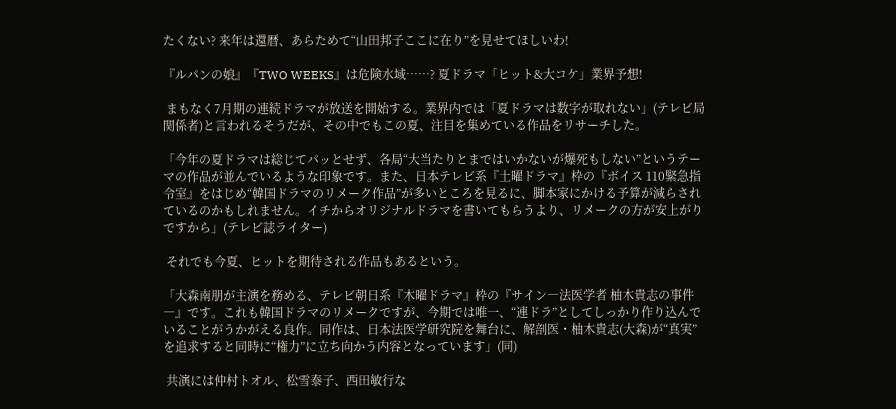たくない? 来年は還暦、あらためて“山田邦子ここに在り”を見せてほしいわ!

『ルパンの娘』『TWO WEEKS』は危険水域……? 夏ドラマ「ヒット&大コケ」業界予想!

 まもなく7月期の連続ドラマが放送を開始する。業界内では「夏ドラマは数字が取れない」(テレビ局関係者)と言われるそうだが、その中でもこの夏、注目を集めている作品をリサーチした。

「今年の夏ドラマは総じてパッとせず、各局“大当たりとまではいかないが爆死もしない”というテーマの作品が並んでいるような印象です。また、日本テレビ系『土曜ドラマ』枠の『ボイス 110緊急指令室』をはじめ“韓国ドラマのリメーク作品”が多いところを見るに、脚本家にかける予算が減らされているのかもしれません。イチからオリジナルドラマを書いてもらうより、リメークの方が安上がりですから」(テレビ誌ライター)

 それでも今夏、ヒットを期待される作品もあるという。

「大森南朋が主演を務める、テレビ朝日系『木曜ドラマ』枠の『サイン―法医学者 柚木貴志の事件―』です。これも韓国ドラマのリメークですが、今期では唯一、“連ドラ”としてしっかり作り込んでいることがうかがえる良作。同作は、日本法医学研究院を舞台に、解剖医・柚木貴志(大森)が“真実”を追求すると同時に“権力”に立ち向かう内容となっています」(同)

 共演には仲村トオル、松雪泰子、西田敏行な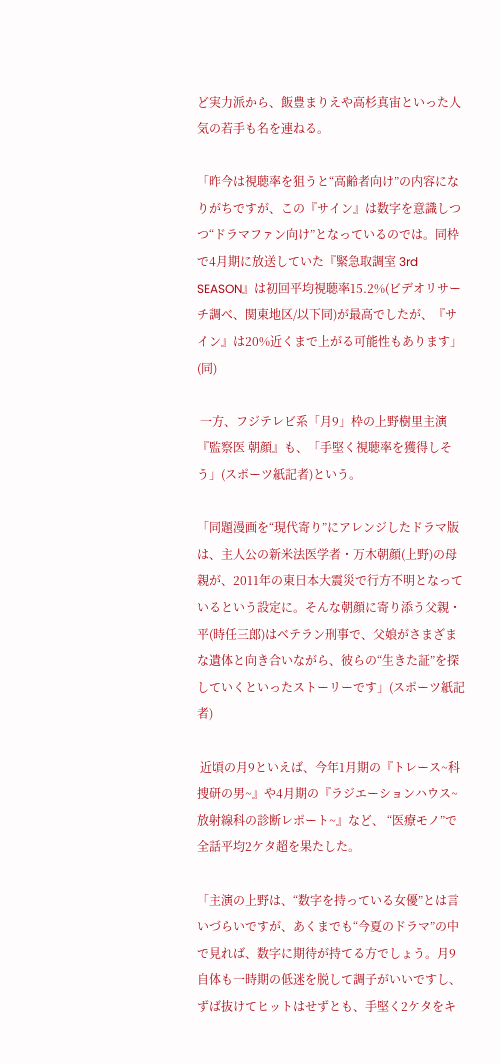ど実力派から、飯豊まりえや高杉真宙といった人気の若手も名を連ねる。

「昨今は視聴率を狙うと“高齢者向け”の内容になりがちですが、この『サイン』は数字を意識しつつ“ドラマファン向け”となっているのでは。同枠で4月期に放送していた『緊急取調室 3rd SEASON』は初回平均視聴率15.2%(ビデオリサーチ調べ、関東地区/以下同)が最高でしたが、『サイン』は20%近くまで上がる可能性もあります」(同)

 一方、フジテレビ系「月9」枠の上野樹里主演『監察医 朝顔』も、「手堅く視聴率を獲得しそう」(スポーツ紙記者)という。

「同題漫画を“現代寄り”にアレンジしたドラマ版は、主人公の新米法医学者・万木朝顔(上野)の母親が、2011年の東日本大震災で行方不明となっているという設定に。そんな朝顔に寄り添う父親・平(時任三郎)はベテラン刑事で、父娘がさまざまな遺体と向き合いながら、彼らの“生きた証”を探していくといったストーリーです」(スポーツ紙記者)

 近頃の月9といえば、今年1月期の『トレース~科捜研の男~』や4月期の『ラジエーションハウス~放射線科の診断レポート~』など、 “医療モノ”で全話平均2ケタ超を果たした。

「主演の上野は、“数字を持っている女優”とは言いづらいですが、あくまでも“今夏のドラマ”の中で見れば、数字に期待が持てる方でしょう。月9自体も一時期の低迷を脱して調子がいいですし、ずば抜けてヒットはせずとも、手堅く2ケタをキ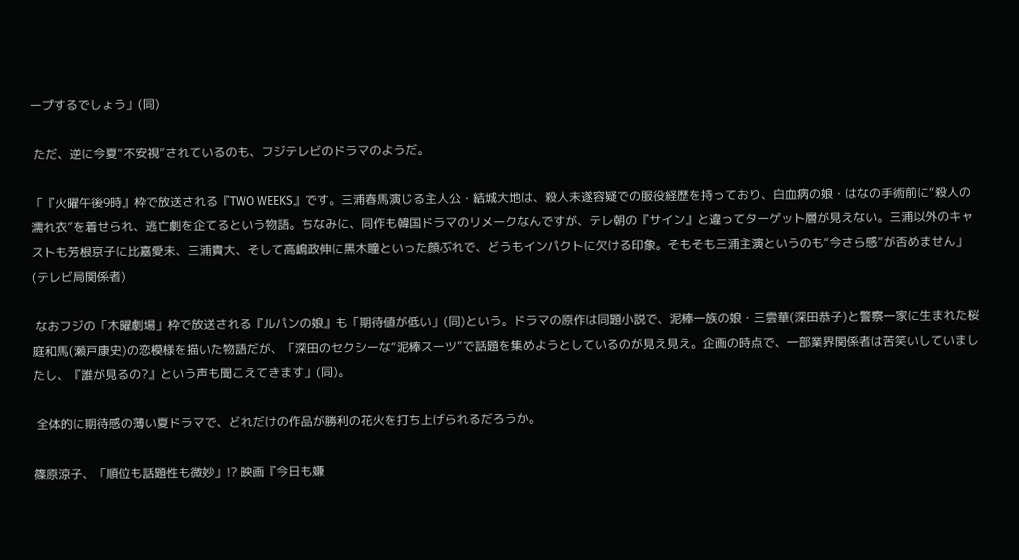ープするでしょう」(同)

 ただ、逆に今夏“不安視”されているのも、フジテレビのドラマのようだ。

「『火曜午後9時』枠で放送される『TWO WEEKS』です。三浦春馬演じる主人公・結城大地は、殺人未遂容疑での服役経歴を持っており、白血病の娘・はなの手術前に“殺人の濡れ衣”を着せられ、逃亡劇を企てるという物語。ちなみに、同作も韓国ドラマのリメークなんですが、テレ朝の『サイン』と違ってターゲット層が見えない。三浦以外のキャストも芳根京子に比嘉愛未、三浦貴大、そして高嶋政伸に黒木瞳といった顔ぶれで、どうもインパクトに欠ける印象。そもそも三浦主演というのも“今さら感”が否めません」(テレビ局関係者)

 なおフジの「木曜劇場」枠で放送される『ルパンの娘』も「期待値が低い」(同)という。ドラマの原作は同題小説で、泥棒一族の娘・三雲華(深田恭子)と警察一家に生まれた桜庭和馬(瀬戸康史)の恋模様を描いた物語だが、「深田のセクシーな“泥棒スーツ”で話題を集めようとしているのが見え見え。企画の時点で、一部業界関係者は苦笑いしていましたし、『誰が見るの?』という声も聞こえてきます」(同)。

 全体的に期待感の薄い夏ドラマで、どれだけの作品が勝利の花火を打ち上げられるだろうか。

篠原涼子、「順位も話題性も微妙」!? 映画『今日も嫌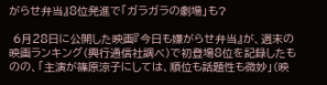がらせ弁当』8位発進で「ガラガラの劇場」も?

 6月28日に公開した映画『今日も嫌がらせ弁当』が、週末の映画ランキング(興行通信社調べ)で初登場8位を記録したものの、「主演が篠原涼子にしては、順位も話題性も微妙」(映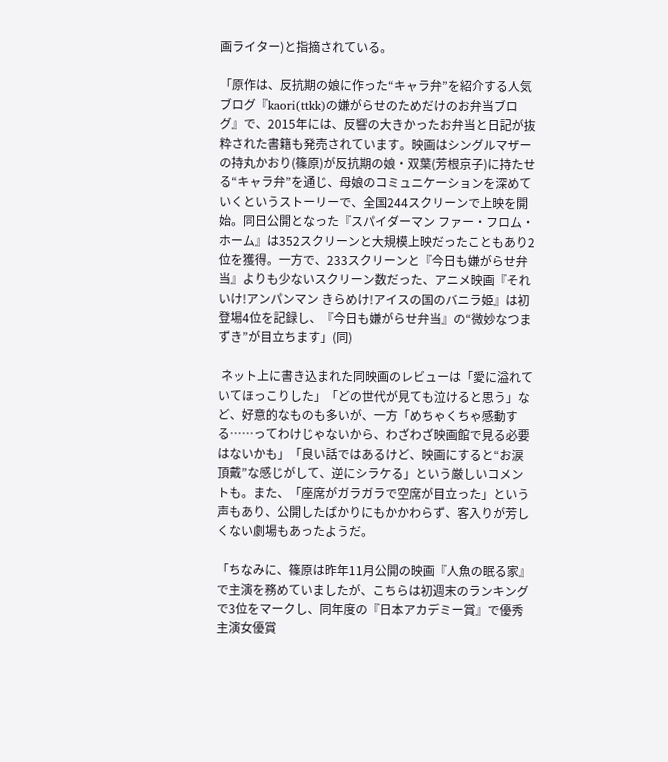画ライター)と指摘されている。

「原作は、反抗期の娘に作った“キャラ弁”を紹介する人気ブログ『kaori(ttkk)の嫌がらせのためだけのお弁当ブログ』で、2015年には、反響の大きかったお弁当と日記が抜粋された書籍も発売されています。映画はシングルマザーの持丸かおり(篠原)が反抗期の娘・双葉(芳根京子)に持たせる“キャラ弁”を通じ、母娘のコミュニケーションを深めていくというストーリーで、全国244スクリーンで上映を開始。同日公開となった『スパイダーマン ファー・フロム・ホーム』は352スクリーンと大規模上映だったこともあり2位を獲得。一方で、233スクリーンと『今日も嫌がらせ弁当』よりも少ないスクリーン数だった、アニメ映画『それいけ!アンパンマン きらめけ!アイスの国のバニラ姫』は初登場4位を記録し、『今日も嫌がらせ弁当』の“微妙なつまずき”が目立ちます」(同)

 ネット上に書き込まれた同映画のレビューは「愛に溢れていてほっこりした」「どの世代が見ても泣けると思う」など、好意的なものも多いが、一方「めちゃくちゃ感動する……ってわけじゃないから、わざわざ映画館で見る必要はないかも」「良い話ではあるけど、映画にすると“お涙頂戴”な感じがして、逆にシラケる」という厳しいコメントも。また、「座席がガラガラで空席が目立った」という声もあり、公開したばかりにもかかわらず、客入りが芳しくない劇場もあったようだ。

「ちなみに、篠原は昨年11月公開の映画『人魚の眠る家』で主演を務めていましたが、こちらは初週末のランキングで3位をマークし、同年度の『日本アカデミー賞』で優秀主演女優賞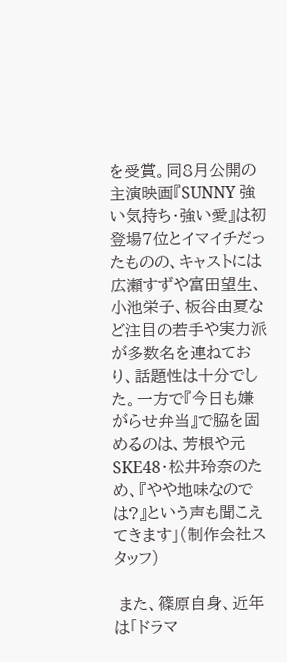を受賞。同8月公開の主演映画『SUNNY 強い気持ち・強い愛』は初登場7位とイマイチだったものの、キャストには広瀬すずや富田望生、小池栄子、板谷由夏など注目の若手や実力派が多数名を連ねており、話題性は十分でした。一方で『今日も嫌がらせ弁当』で脇を固めるのは、芳根や元SKE48・松井玲奈のため、『やや地味なのでは?』という声も聞こえてきます」(制作会社スタッフ)

 また、篠原自身、近年は「ドラマ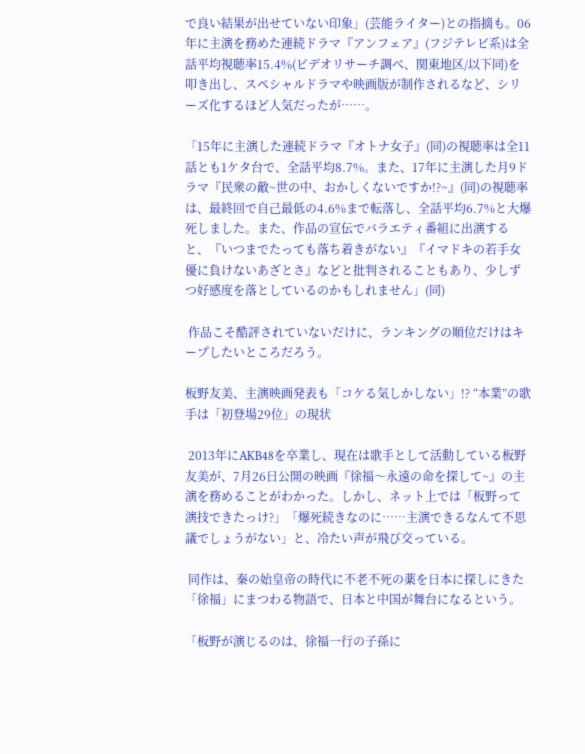で良い結果が出せていない印象」(芸能ライター)との指摘も。06年に主演を務めた連続ドラマ『アンフェア』(フジテレビ系)は全話平均視聴率15.4%(ビデオリサーチ調べ、関東地区/以下同)を叩き出し、スペシャルドラマや映画版が制作されるなど、シリーズ化するほど人気だったが……。

「15年に主演した連続ドラマ『オトナ女子』(同)の視聴率は全11話とも1ケタ台で、全話平均8.7%。また、17年に主演した月9ドラマ『民衆の敵~世の中、おかしくないですか!?~』(同)の視聴率は、最終回で自己最低の4.6%まで転落し、全話平均6.7%と大爆死しました。また、作品の宣伝でバラエティ番組に出演すると、『いつまでたっても落ち着きがない』『イマドキの若手女優に負けないあざとさ』などと批判されることもあり、少しずつ好感度を落としているのかもしれません」(同)

 作品こそ酷評されていないだけに、ランキングの順位だけはキープしたいところだろう。

板野友美、主演映画発表も「コケる気しかしない」!? “本業”の歌手は「初登場29位」の現状

 2013年にAKB48を卒業し、現在は歌手として活動している板野友美が、7月26日公開の映画『徐福〜永遠の命を探して~』の主演を務めることがわかった。しかし、ネット上では「板野って演技できたっけ?」「爆死続きなのに……主演できるなんて不思議でしょうがない」と、冷たい声が飛び交っている。

 同作は、秦の始皇帝の時代に不老不死の薬を日本に探しにきた「徐福」にまつわる物語で、日本と中国が舞台になるという。

「板野が演じるのは、徐福一行の子孫に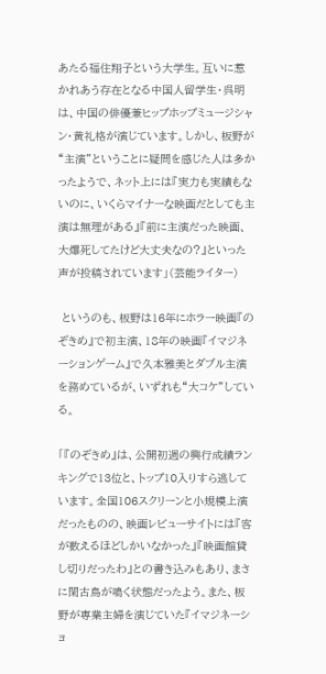あたる福住翔子という大学生。互いに惹かれあう存在となる中国人留学生・呉明は、中国の俳優兼ヒップホップミュージシャン・黄礼格が演じています。しかし、板野が“主演”ということに疑問を感じた人は多かったようで、ネット上には『実力も実績もないのに、いくらマイナーな映画だとしても主演は無理がある』『前に主演だった映画、大爆死してたけど大丈夫なの?』といった声が投稿されています」(芸能ライター)

 というのも、板野は16年にホラー映画『のぞきめ』で初主演、18年の映画『イマジネーションゲーム』で久本雅美とダブル主演を務めているが、いずれも“大コケ”している。

「『のぞきめ』は、公開初週の興行成績ランキングで13位と、トップ10入りすら逃しています。全国106スクリーンと小規模上演だったものの、映画レビューサイトには『客が数えるほどしかいなかった』『映画館貸し切りだったわ』との書き込みもあり、まさに閑古鳥が鳴く状態だったよう。また、板野が専業主婦を演じていた『イマジネーショ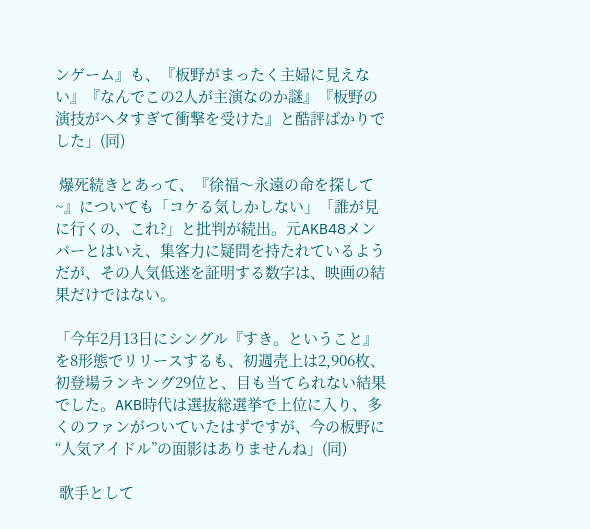ンゲーム』も、『板野がまったく主婦に見えない』『なんでこの2人が主演なのか謎』『板野の演技がヘタすぎて衝撃を受けた』と酷評ばかりでした」(同)

 爆死続きとあって、『徐福〜永遠の命を探して~』についても「コケる気しかしない」「誰が見に行くの、これ?」と批判が続出。元AKB48メンバーとはいえ、集客力に疑問を持たれているようだが、その人気低迷を証明する数字は、映画の結果だけではない。

「今年2月13日にシングル『すき。ということ』を8形態でリリースするも、初週売上は2,906枚、初登場ランキング29位と、目も当てられない結果でした。AKB時代は選抜総選挙で上位に入り、多くのファンがついていたはずですが、今の板野に“人気アイドル”の面影はありませんね」(同)

 歌手として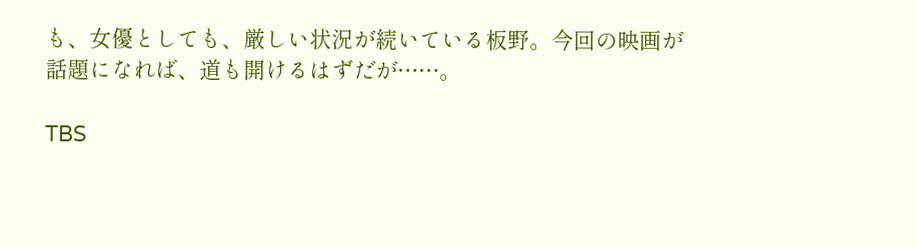も、女優としても、厳しい状況が続いている板野。今回の映画が話題になれば、道も開けるはずだが……。

TBS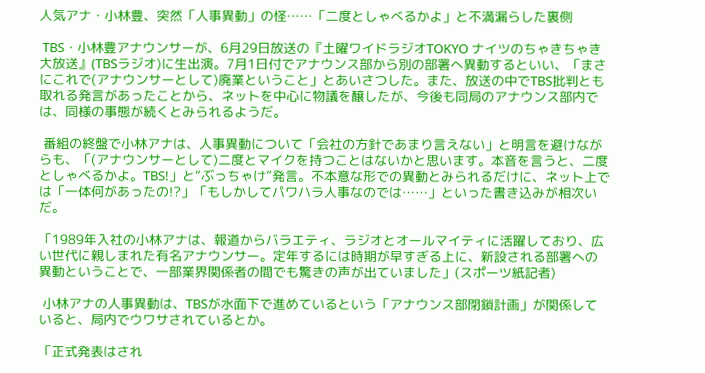人気アナ・小林豊、突然「人事異動」の怪……「二度としゃべるかよ」と不満漏らした裏側

 TBS・小林豊アナウンサーが、6月29日放送の『土曜ワイドラジオTOKYO ナイツのちゃきちゃき大放送』(TBSラジオ)に生出演。7月1日付でアナウンス部から別の部署へ異動するといい、「まさにこれで(アナウンサーとして)廃業ということ」とあいさつした。また、放送の中でTBS批判とも取れる発言があったことから、ネットを中心に物議を醸したが、今後も同局のアナウンス部内では、同様の事態が続くとみられるようだ。

 番組の終盤で小林アナは、人事異動について「会社の方針であまり言えない」と明言を避けながらも、「(アナウンサーとして)二度とマイクを持つことはないかと思います。本音を言うと、二度としゃべるかよ。TBS!」と“ぶっちゃけ”発言。不本意な形での異動とみられるだけに、ネット上では「一体何があったの!?」「もしかしてパワハラ人事なのでは……」といった書き込みが相次いだ。

「1989年入社の小林アナは、報道からバラエティ、ラジオとオールマイティに活躍しており、広い世代に親しまれた有名アナウンサー。定年するには時期が早すぎる上に、新設される部署への異動ということで、一部業界関係者の間でも驚きの声が出ていました」(スポーツ紙記者)

 小林アナの人事異動は、TBSが水面下で進めているという「アナウンス部閉鎖計画」が関係していると、局内でウワサされているとか。

「正式発表はされ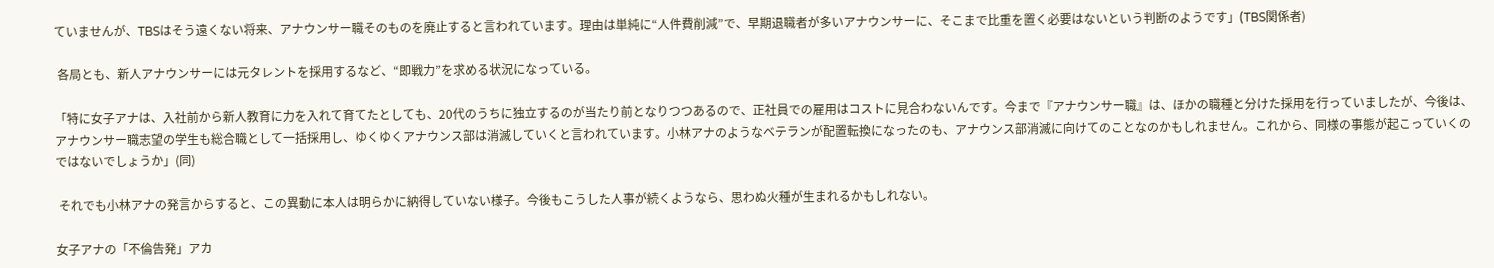ていませんが、TBSはそう遠くない将来、アナウンサー職そのものを廃止すると言われています。理由は単純に“人件費削減”で、早期退職者が多いアナウンサーに、そこまで比重を置く必要はないという判断のようです」(TBS関係者)

 各局とも、新人アナウンサーには元タレントを採用するなど、“即戦力”を求める状況になっている。

「特に女子アナは、入社前から新人教育に力を入れて育てたとしても、20代のうちに独立するのが当たり前となりつつあるので、正社員での雇用はコストに見合わないんです。今まで『アナウンサー職』は、ほかの職種と分けた採用を行っていましたが、今後は、アナウンサー職志望の学生も総合職として一括採用し、ゆくゆくアナウンス部は消滅していくと言われています。小林アナのようなベテランが配置転換になったのも、アナウンス部消滅に向けてのことなのかもしれません。これから、同様の事態が起こっていくのではないでしょうか」(同)

 それでも小林アナの発言からすると、この異動に本人は明らかに納得していない様子。今後もこうした人事が続くようなら、思わぬ火種が生まれるかもしれない。

女子アナの「不倫告発」アカ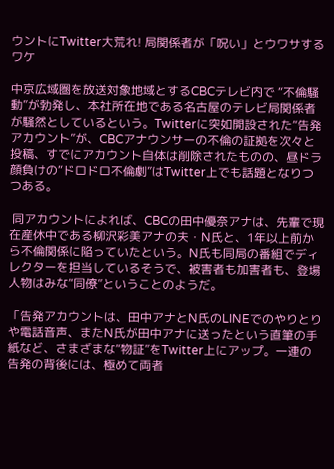ウントにTwitter大荒れ! 局関係者が「呪い」とウワサするワケ

中京広域圏を放送対象地域とするCBCテレビ内で “不倫騒動”が勃発し、本社所在地である名古屋のテレビ局関係者が騒然としているという。Twitterに突如開設された“告発アカウント”が、CBCアナウンサーの不倫の証拠を次々と投稿、すでにアカウント自体は削除されたものの、昼ドラ顔負けの“ドロドロ不倫劇”はTwitter上でも話題となりつつある。

 同アカウントによれば、CBCの田中優奈アナは、先輩で現在産休中である柳沢彩美アナの夫・N氏と、1年以上前から不倫関係に陥っていたという。N氏も同局の番組でディレクターを担当しているそうで、被害者も加害者も、登場人物はみな“同僚”ということのようだ。

「告発アカウントは、田中アナとN氏のLINEでのやりとりや電話音声、またN氏が田中アナに送ったという直筆の手紙など、さまざまな“物証”をTwitter上にアップ。一連の告発の背後には、極めて両者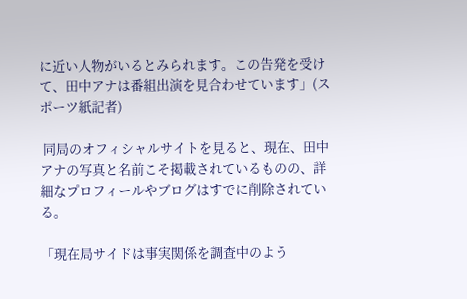に近い人物がいるとみられます。この告発を受けて、田中アナは番組出演を見合わせています」(スポーツ紙記者)

 同局のオフィシャルサイトを見ると、現在、田中アナの写真と名前こそ掲載されているものの、詳細なプロフィールやブログはすでに削除されている。

「現在局サイドは事実関係を調査中のよう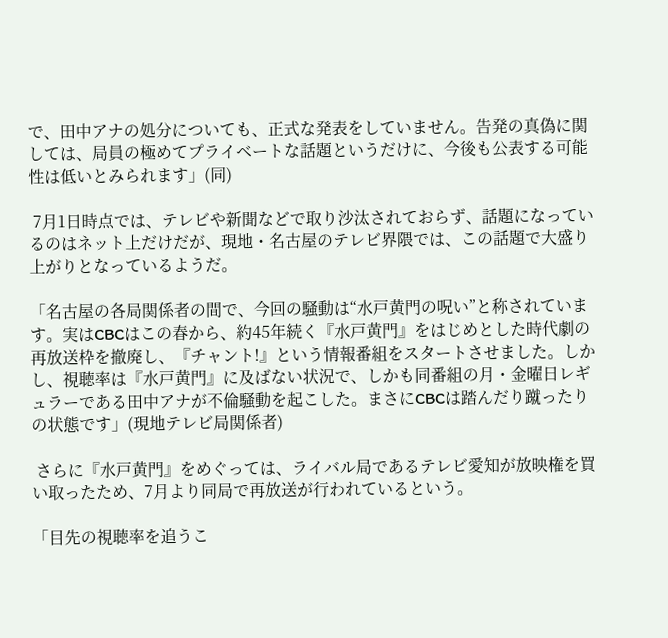で、田中アナの処分についても、正式な発表をしていません。告発の真偽に関しては、局員の極めてプライベートな話題というだけに、今後も公表する可能性は低いとみられます」(同)

 7月1日時点では、テレビや新聞などで取り沙汰されておらず、話題になっているのはネット上だけだが、現地・名古屋のテレビ界隈では、この話題で大盛り上がりとなっているようだ。

「名古屋の各局関係者の間で、今回の騒動は“水戸黄門の呪い”と称されています。実はCBCはこの春から、約45年続く『水戸黄門』をはじめとした時代劇の再放送枠を撤廃し、『チャント!』という情報番組をスタートさせました。しかし、視聴率は『水戸黄門』に及ばない状況で、しかも同番組の月・金曜日レギュラーである田中アナが不倫騒動を起こした。まさにCBCは踏んだり蹴ったりの状態です」(現地テレビ局関係者)

 さらに『水戸黄門』をめぐっては、ライバル局であるテレビ愛知が放映権を買い取ったため、7月より同局で再放送が行われているという。

「目先の視聴率を追うこ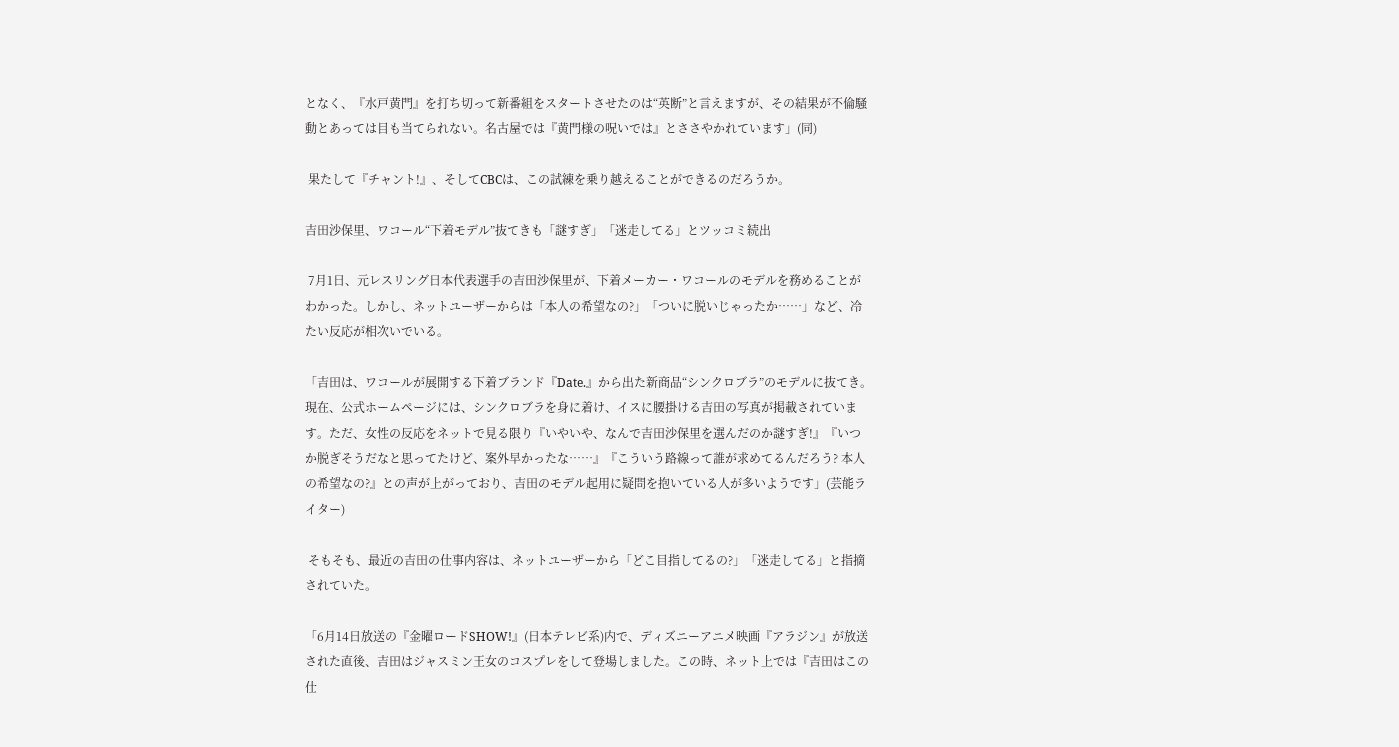となく、『水戸黄門』を打ち切って新番組をスタートさせたのは“英断”と言えますが、その結果が不倫騒動とあっては目も当てられない。名古屋では『黄門様の呪いでは』とささやかれています」(同)

 果たして『チャント!』、そしてCBCは、この試練を乗り越えることができるのだろうか。

吉田沙保里、ワコール“下着モデル”抜てきも「謎すぎ」「迷走してる」とツッコミ続出

 7月1日、元レスリング日本代表選手の吉田沙保里が、下着メーカー・ワコールのモデルを務めることがわかった。しかし、ネットユーザーからは「本人の希望なの?」「ついに脱いじゃったか……」など、冷たい反応が相次いでいる。

「吉田は、ワコールが展開する下着ブランド『Date.』から出た新商品“シンクロブラ”のモデルに抜てき。現在、公式ホームページには、シンクロブラを身に着け、イスに腰掛ける吉田の写真が掲載されています。ただ、女性の反応をネットで見る限り『いやいや、なんで吉田沙保里を選んだのか謎すぎ!』『いつか脱ぎそうだなと思ってたけど、案外早かったな……』『こういう路線って誰が求めてるんだろう? 本人の希望なの?』との声が上がっており、吉田のモデル起用に疑問を抱いている人が多いようです」(芸能ライター)

 そもそも、最近の吉田の仕事内容は、ネットユーザーから「どこ目指してるの?」「迷走してる」と指摘されていた。

「6月14日放送の『金曜ロードSHOW!』(日本テレビ系)内で、ディズニーアニメ映画『アラジン』が放送された直後、吉田はジャスミン王女のコスプレをして登場しました。この時、ネット上では『吉田はこの仕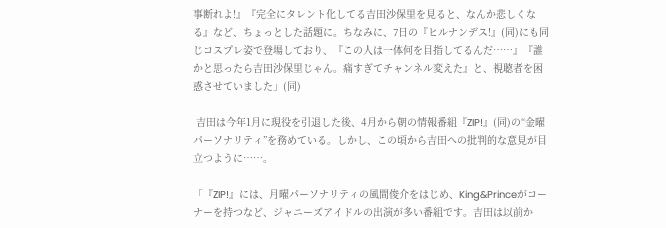事断れよ!』『完全にタレント化してる吉田沙保里を見ると、なんか悲しくなる』など、ちょっとした話題に。ちなみに、7日の『ヒルナンデス!』(同)にも同じコスプレ姿で登場しており、『この人は一体何を目指してるんだ……』『誰かと思ったら吉田沙保里じゃん。痛すぎてチャンネル変えた』と、視聴者を困惑させていました」(同)

 吉田は今年1月に現役を引退した後、4月から朝の情報番組『ZIP!』(同)の“金曜パーソナリティ”を務めている。しかし、この頃から吉田への批判的な意見が目立つように……。

「『ZIP!』には、月曜パーソナリティの風間俊介をはじめ、King&Princeがコーナーを持つなど、ジャニーズアイドルの出演が多い番組です。吉田は以前か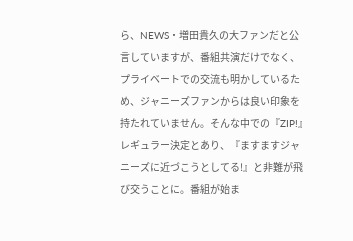ら、NEWS・増田貴久の大ファンだと公言していますが、番組共演だけでなく、プライベートでの交流も明かしているため、ジャニーズファンからは良い印象を持たれていません。そんな中での『ZIP!』レギュラー決定とあり、『ますますジャニーズに近づこうとしてる!』と非難が飛び交うことに。番組が始ま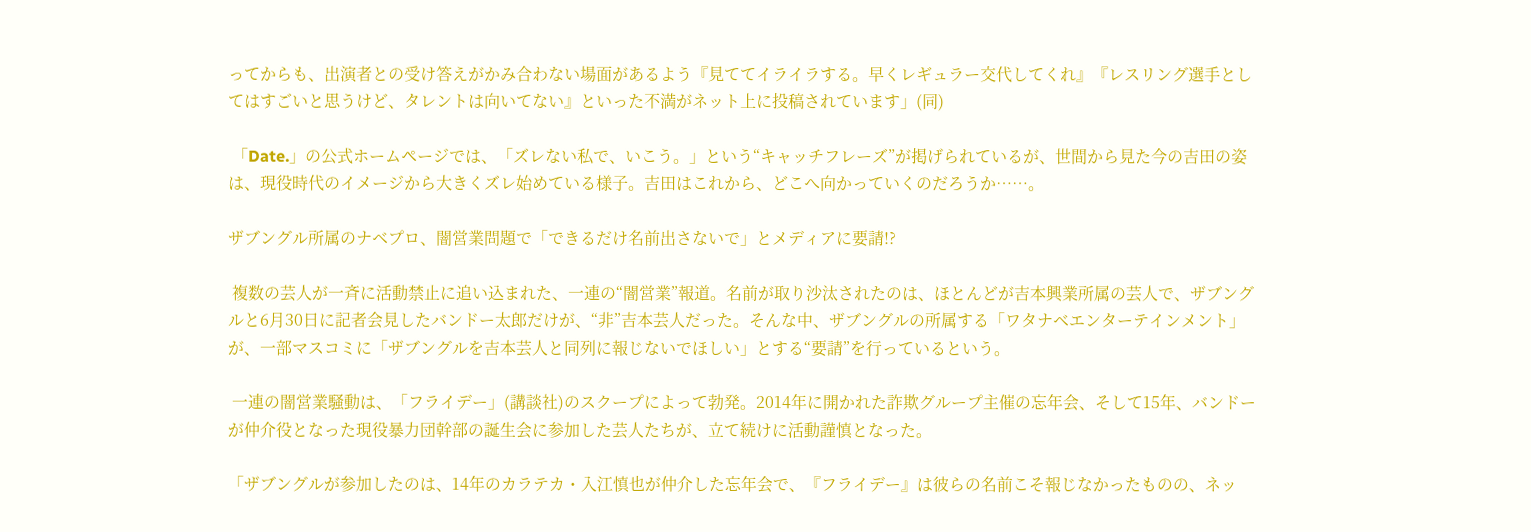ってからも、出演者との受け答えがかみ合わない場面があるよう『見ててイライラする。早くレギュラー交代してくれ』『レスリング選手としてはすごいと思うけど、タレントは向いてない』といった不満がネット上に投稿されています」(同)

 「Date.」の公式ホームページでは、「ズレない私で、いこう。」という“キャッチフレーズ”が掲げられているが、世間から見た今の吉田の姿は、現役時代のイメージから大きくズレ始めている様子。吉田はこれから、どこへ向かっていくのだろうか……。

ザブングル所属のナベプロ、闇営業問題で「できるだけ名前出さないで」とメディアに要請!?

 複数の芸人が一斉に活動禁止に追い込まれた、一連の“闇営業”報道。名前が取り沙汰されたのは、ほとんどが吉本興業所属の芸人で、ザブングルと6月30日に記者会見したバンドー太郎だけが、“非”吉本芸人だった。そんな中、ザブングルの所属する「ワタナベエンターテインメント」が、一部マスコミに「ザブングルを吉本芸人と同列に報じないでほしい」とする“要請”を行っているという。

 一連の闇営業騒動は、「フライデー」(講談社)のスクープによって勃発。2014年に開かれた詐欺グループ主催の忘年会、そして15年、バンドーが仲介役となった現役暴力団幹部の誕生会に参加した芸人たちが、立て続けに活動謹慎となった。

「ザブングルが参加したのは、14年のカラテカ・入江慎也が仲介した忘年会で、『フライデー』は彼らの名前こそ報じなかったものの、ネッ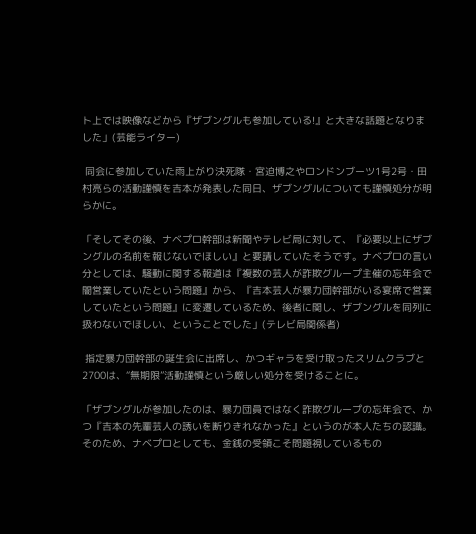ト上では映像などから『ザブングルも参加している!』と大きな話題となりました」(芸能ライター)

 同会に参加していた雨上がり決死隊・宮迫博之やロンドンブーツ1号2号・田村亮らの活動謹慎を吉本が発表した同日、ザブングルについても謹慎処分が明らかに。

「そしてその後、ナベプロ幹部は新聞やテレビ局に対して、『必要以上にザブングルの名前を報じないでほしい』と要請していたそうです。ナベプロの言い分としては、騒動に関する報道は『複数の芸人が詐欺グループ主催の忘年会で闇営業していたという問題』から、『吉本芸人が暴力団幹部がいる宴席で営業していたという問題』に変遷しているため、後者に関し、ザブングルを同列に扱わないでほしい、ということでした」(テレビ局関係者)

 指定暴力団幹部の誕生会に出席し、かつギャラを受け取ったスリムクラブと2700は、“無期限”活動謹慎という厳しい処分を受けることに。

「ザブングルが参加したのは、暴力団員ではなく詐欺グループの忘年会で、かつ『吉本の先輩芸人の誘いを断りきれなかった』というのが本人たちの認識。そのため、ナベプロとしても、金銭の受領こそ問題視しているもの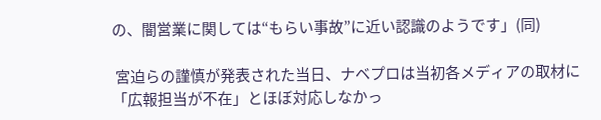の、闇営業に関しては“もらい事故”に近い認識のようです」(同)

 宮迫らの謹慎が発表された当日、ナベプロは当初各メディアの取材に「広報担当が不在」とほぼ対応しなかっ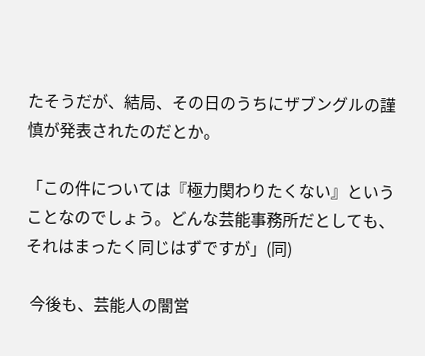たそうだが、結局、その日のうちにザブングルの謹慎が発表されたのだとか。

「この件については『極力関わりたくない』ということなのでしょう。どんな芸能事務所だとしても、それはまったく同じはずですが」(同)

 今後も、芸能人の闇営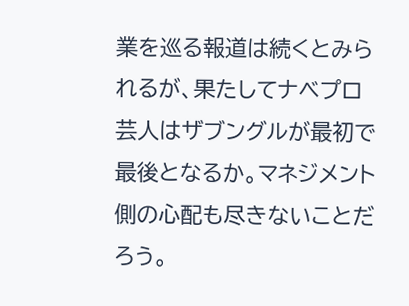業を巡る報道は続くとみられるが、果たしてナベプロ芸人はザブングルが最初で最後となるか。マネジメント側の心配も尽きないことだろう。